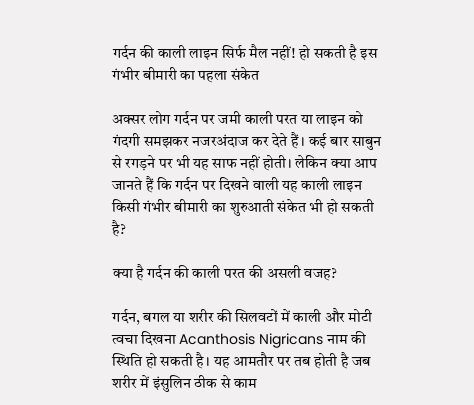गर्दन की काली लाइन सिर्फ मैल नहीं! हो सकती है इस गंभीर बीमारी का पहला संकेत

अक्सर लोग गर्दन पर जमी काली परत या लाइन को गंदगी समझकर नजरअंदाज कर देते हैं। कई बार साबुन से रगड़ने पर भी यह साफ नहीं होती। लेकिन क्या आप जानते हैं कि गर्दन पर दिखने वाली यह काली लाइन किसी गंभीर बीमारी का शुरुआती संकेत भी हो सकती है?

क्या है गर्दन की काली परत की असली वजह?

गर्दन, बगल या शरीर की सिलवटों में काली और मोटी त्वचा दिखना Acanthosis Nigricans नाम की स्थिति हो सकती है। यह आमतौर पर तब होती है जब शरीर में इंसुलिन ठीक से काम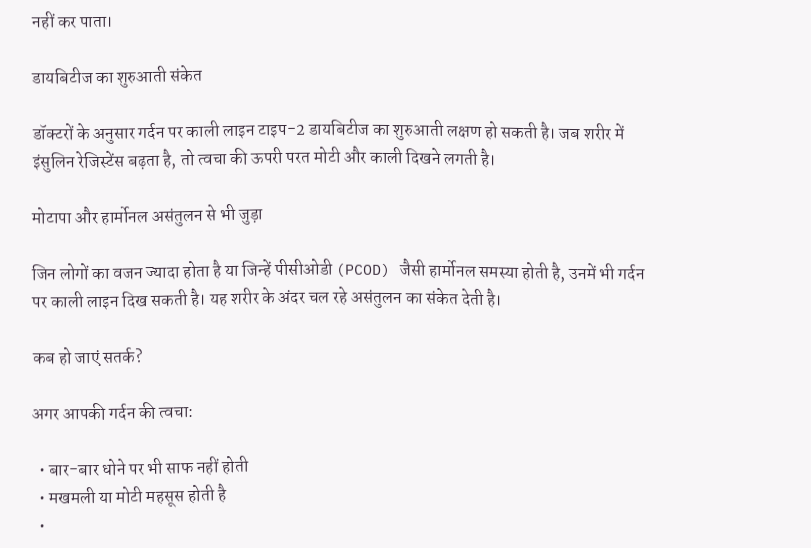नहीं कर पाता।

डायबिटीज का शुरुआती संकेत

डॉक्टरों के अनुसार गर्दन पर काली लाइन टाइप-2 डायबिटीज का शुरुआती लक्षण हो सकती है। जब शरीर में इंसुलिन रेजिस्टेंस बढ़ता है, तो त्वचा की ऊपरी परत मोटी और काली दिखने लगती है।

मोटापा और हार्मोनल असंतुलन से भी जुड़ा

जिन लोगों का वजन ज्यादा होता है या जिन्हें पीसीओडी (PCOD) जैसी हार्मोनल समस्या होती है, उनमें भी गर्दन पर काली लाइन दिख सकती है। यह शरीर के अंदर चल रहे असंतुलन का संकेत देती है।

कब हो जाएं सतर्क?

अगर आपकी गर्दन की त्वचा:

  • बार-बार धोने पर भी साफ नहीं होती
  • मखमली या मोटी महसूस होती है
  •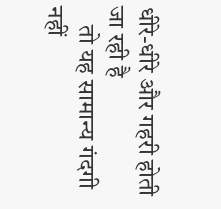धीरे-धीरे और गहरी होती जा रही है
    तो यह सामान्य गंदगी नहीं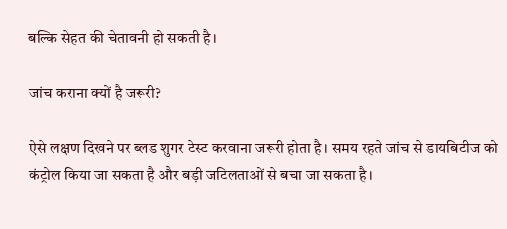बल्कि सेहत की चेतावनी हो सकती है।

जांच कराना क्यों है जरूरी?

ऐसे लक्षण दिखने पर ब्लड शुगर टेस्ट करवाना जरूरी होता है। समय रहते जांच से डायबिटीज को कंट्रोल किया जा सकता है और बड़ी जटिलताओं से बचा जा सकता है।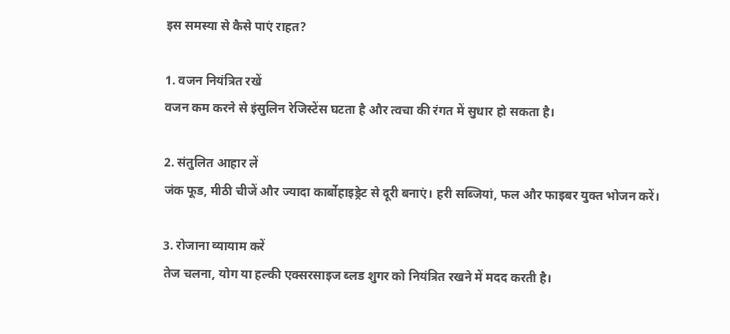इस समस्या से कैसे पाएं राहत?

1. वजन नियंत्रित रखें
वजन कम करने से इंसुलिन रेजिस्टेंस घटता है और त्वचा की रंगत में सुधार हो सकता है।

2. संतुलित आहार लें
जंक फूड, मीठी चीजें और ज्यादा कार्बोहाइड्रेट से दूरी बनाएं। हरी सब्जियां, फल और फाइबर युक्त भोजन करें।

3. रोजाना व्यायाम करें
तेज चलना, योग या हल्की एक्सरसाइज ब्लड शुगर को नियंत्रित रखने में मदद करती है।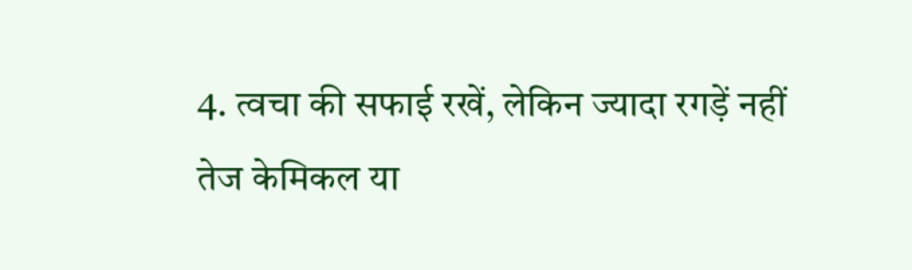4. त्वचा की सफाई रखें, लेकिन ज्यादा रगड़ें नहीं
तेज केमिकल या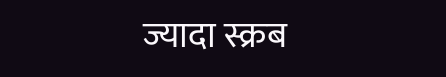ज्यादा स्क्रब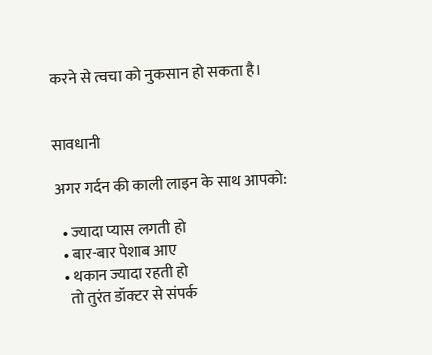करने से त्वचा को नुकसान हो सकता है।


सावधानी

अगर गर्दन की काली लाइन के साथ आपको:

  • ज्यादा प्यास लगती हो
  • बार-बार पेशाब आए
  • थकान ज्यादा रहती हो
    तो तुरंत डॉक्टर से संपर्क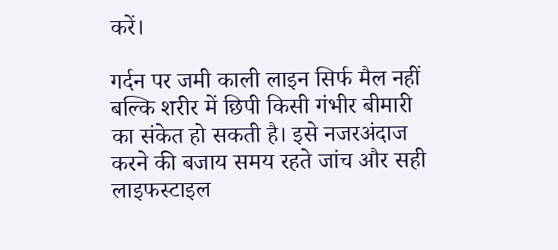करें।

गर्दन पर जमी काली लाइन सिर्फ मैल नहीं बल्कि शरीर में छिपी किसी गंभीर बीमारी का संकेत हो सकती है। इसे नजरअंदाज करने की बजाय समय रहते जांच और सही लाइफस्टाइल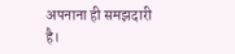अपनाना ही समझदारी है।